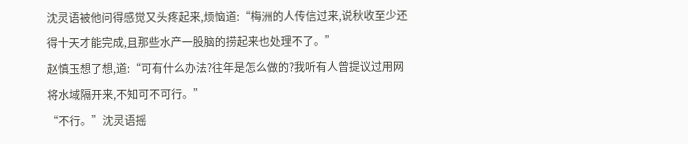沈灵语被他问得感觉又头疼起来,烦恼道:“梅洲的人传信过来,说秋收至少还得十天才能完成,且那些水产一股脑的捞起来也处理不了。”
赵慎玉想了想,道:“可有什么办法?往年是怎么做的?我听有人曾提议过用网将水域隔开来,不知可不可行。”
“不行。”沈灵语摇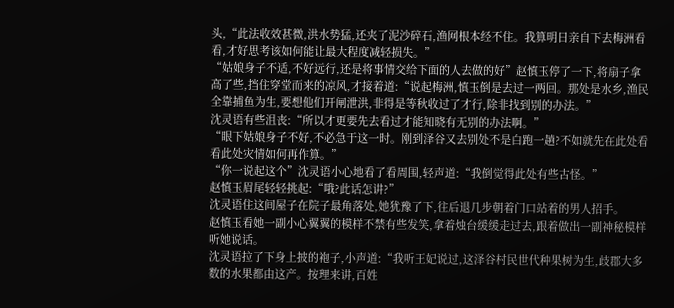头,“此法收效甚微,洪水势猛,还夹了泥沙碎石,渔网根本经不住。我算明日亲自下去梅洲看看,才好思考该如何能让最大程度减轻损失。”
“姑娘身子不适,不好远行,还是将事情交给下面的人去做的好”赵慎玉停了一下,将扇子拿高了些,挡住穿堂而来的凉风,才接着道:“说起梅洲,慎玉倒是去过一两回。那处是水乡,渔民全靠捕鱼为生,要想他们开闸泄洪,非得是等秋收过了才行,除非找到别的办法。”
沈灵语有些沮丧:“所以才更要先去看过才能知晓有无别的办法啊。”
“眼下姑娘身子不好,不必急于这一时。刚到泽谷又去别处不是白跑一趟?不如就先在此处看看此处灾情如何再作算。”
“你一说起这个”沈灵语小心地看了看周围,轻声道:“我倒觉得此处有些古怪。”
赵慎玉眉尾轻轻挑起:“哦?此话怎讲?”
沈灵语住这间屋子在院子最角落处,她犹豫了下,往后退几步朝着门口站着的男人招手。
赵慎玉看她一副小心翼翼的模样不禁有些发笑,拿着烛台缓缓走过去,跟着做出一副神秘模样听她说话。
沈灵语拉了下身上披的袍子,小声道:“我听王妃说过,这泽谷村民世代种果树为生,歧郡大多数的水果都由这产。按理来讲,百姓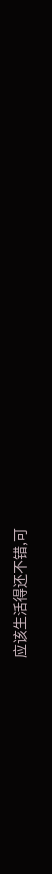应该生活得还不错,可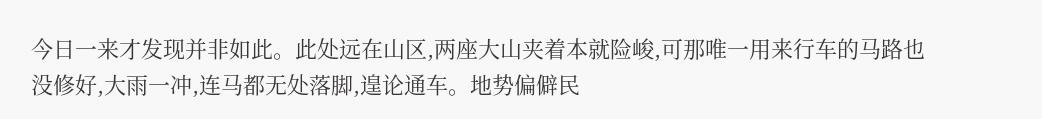今日一来才发现并非如此。此处远在山区,两座大山夹着本就险峻,可那唯一用来行车的马路也没修好,大雨一冲,连马都无处落脚,遑论通车。地势偏僻民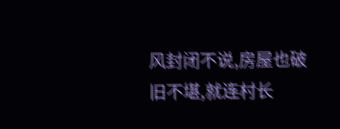风封闭不说,房屋也破旧不堪,就连村长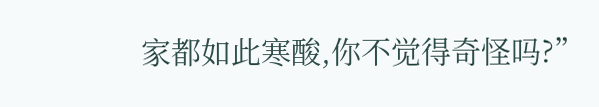家都如此寒酸,你不觉得奇怪吗?”